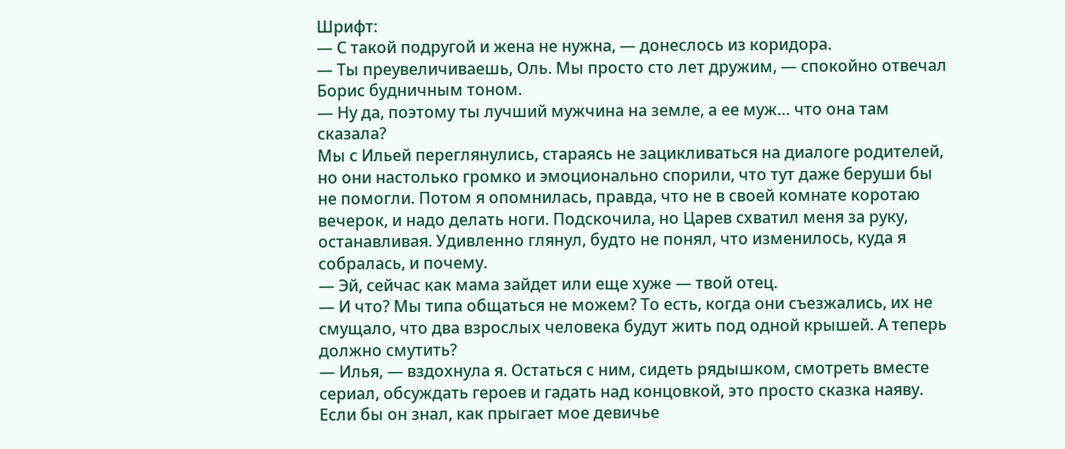Шрифт:
— С такой подругой и жена не нужна, — донеслось из коридора.
— Ты преувеличиваешь, Оль. Мы просто сто лет дружим, — спокойно отвечал Борис будничным тоном.
— Ну да, поэтому ты лучший мужчина на земле, а ее муж… что она там сказала?
Мы с Ильей переглянулись, стараясь не зацикливаться на диалоге родителей, но они настолько громко и эмоционально спорили, что тут даже беруши бы не помогли. Потом я опомнилась, правда, что не в своей комнате коротаю вечерок, и надо делать ноги. Подскочила, но Царев схватил меня за руку, останавливая. Удивленно глянул, будто не понял, что изменилось, куда я собралась, и почему.
— Эй, сейчас как мама зайдет или еще хуже — твой отец.
— И что? Мы типа общаться не можем? То есть, когда они съезжались, их не смущало, что два взрослых человека будут жить под одной крышей. А теперь должно смутить?
— Илья, — вздохнула я. Остаться с ним, сидеть рядышком, смотреть вместе сериал, обсуждать героев и гадать над концовкой, это просто сказка наяву. Если бы он знал, как прыгает мое девичье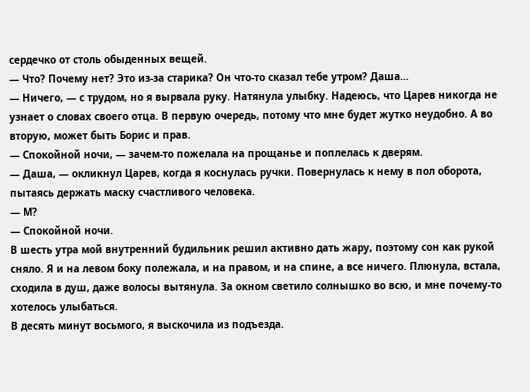сердечко от столь обыденных вещей.
— Что? Почему нет? Это из-за старика? Он что-то сказал тебе утром? Даша…
— Ничего, — с трудом, но я вырвала руку. Натянула улыбку. Надеюсь, что Царев никогда не узнает о словах своего отца. В первую очередь, потому что мне будет жутко неудобно. А во вторую, может быть Борис и прав.
— Спокойной ночи, — зачем-то пожелала на прощанье и поплелась к дверям.
— Даша, — окликнул Царев, когда я коснулась ручки. Повернулась к нему в пол оборота, пытаясь держать маску счастливого человека.
— М?
— Спокойной ночи.
В шесть утра мой внутренний будильник решил активно дать жару, поэтому сон как рукой сняло. Я и на левом боку полежала, и на правом, и на спине, а все ничего. Плюнула, встала, сходила в душ, даже волосы вытянула. За окном светило солнышко во всю, и мне почему-то хотелось улыбаться.
В десять минут восьмого, я выскочила из подъезда.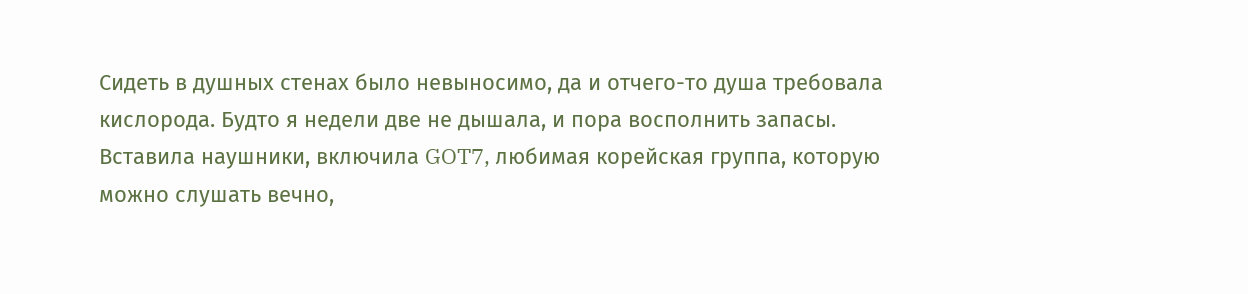Сидеть в душных стенах было невыносимо, да и отчего-то душа требовала кислорода. Будто я недели две не дышала, и пора восполнить запасы.
Вставила наушники, включила GOT7, любимая корейская группа, которую можно слушать вечно,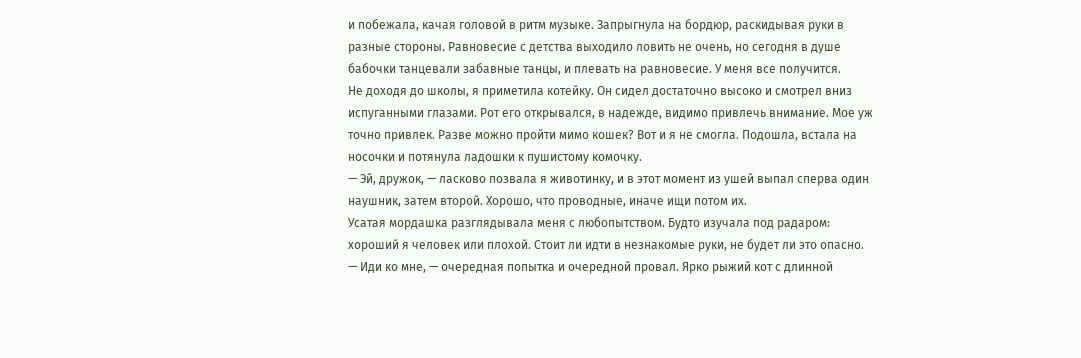и побежала, качая головой в ритм музыке. Запрыгнула на бордюр, раскидывая руки в разные стороны. Равновесие с детства выходило ловить не очень, но сегодня в душе бабочки танцевали забавные танцы, и плевать на равновесие. У меня все получится.
Не доходя до школы, я приметила котейку. Он сидел достаточно высоко и смотрел вниз испуганными глазами. Рот его открывался, в надежде, видимо привлечь внимание. Мое уж точно привлек. Разве можно пройти мимо кошек? Вот и я не смогла. Подошла, встала на носочки и потянула ладошки к пушистому комочку.
— Эй, дружок, — ласково позвала я животинку, и в этот момент из ушей выпал сперва один наушник, затем второй. Хорошо, что проводные, иначе ищи потом их.
Усатая мордашка разглядывала меня с любопытством. Будто изучала под радаром: хороший я человек или плохой. Стоит ли идти в незнакомые руки, не будет ли это опасно.
— Иди ко мне, — очередная попытка и очередной провал. Ярко рыжий кот с длинной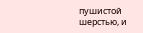пушистой шерстью, и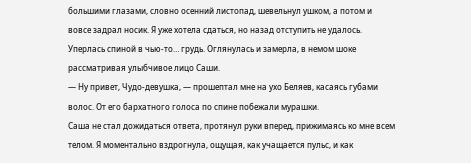большими глазами, словно осенний листопад, шевельнул ушком, а потом и вовсе задрал носик. Я уже хотела сдаться, но назад отступить не удалось. Уперлась спиной в чью-то… грудь. Оглянулась и замерла, в немом шоке рассматривая улыбчивое лицо Саши.
— Ну привет, Чудо-девушка, — прошептал мне на ухо Беляев, касаясь губами волос. От его бархатного голоса по спине побежали мурашки.
Саша не стал дожидаться ответа, протянул руки вперед, прижимаясь ко мне всем телом. Я моментально вздрогнула, ощущая, как учащается пульс, и как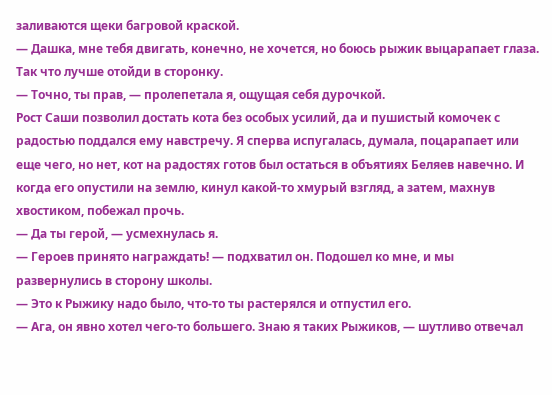заливаются щеки багровой краской.
— Дашка, мне тебя двигать, конечно, не хочется, но боюсь рыжик выцарапает глаза. Так что лучше отойди в сторонку.
— Точно, ты прав, — пролепетала я, ощущая себя дурочкой.
Рост Саши позволил достать кота без особых усилий, да и пушистый комочек с радостью поддался ему навстречу. Я сперва испугалась, думала, поцарапает или еще чего, но нет, кот на радостях готов был остаться в объятиях Беляев навечно. И когда его опустили на землю, кинул какой-то хмурый взгляд, а затем, махнув хвостиком, побежал прочь.
— Да ты герой, — усмехнулась я.
— Героев принято награждать! — подхватил он. Подошел ко мне, и мы развернулись в сторону школы.
— Это к Рыжику надо было, что-то ты растерялся и отпустил его.
— Ага, он явно хотел чего-то большего. Знаю я таких Рыжиков, — шутливо отвечал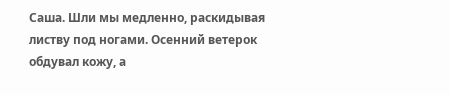Саша. Шли мы медленно, раскидывая листву под ногами. Осенний ветерок обдувал кожу, а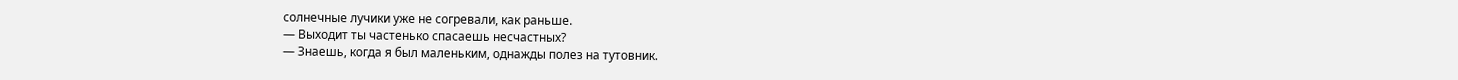солнечные лучики уже не согревали, как раньше.
— Выходит ты частенько спасаешь несчастных?
— Знаешь, когда я был маленьким, однажды полез на тутовник.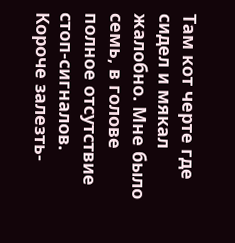Там кот черте где сидел и мякал жалобно. Мне было семь, в голове полное отсутствие стоп-сигналов. Короче залезть-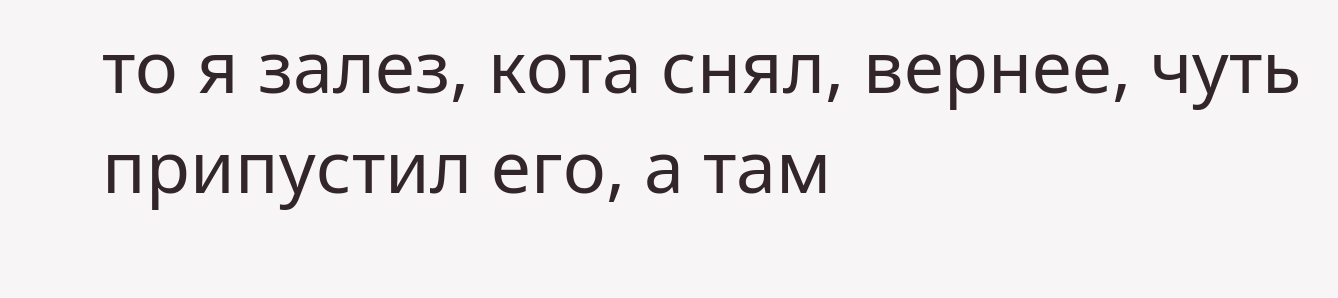то я залез, кота снял, вернее, чуть припустил его, а там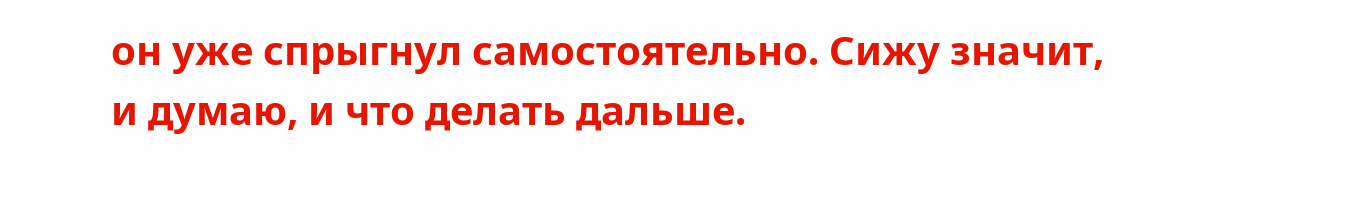он уже спрыгнул самостоятельно. Сижу значит, и думаю, и что делать дальше.